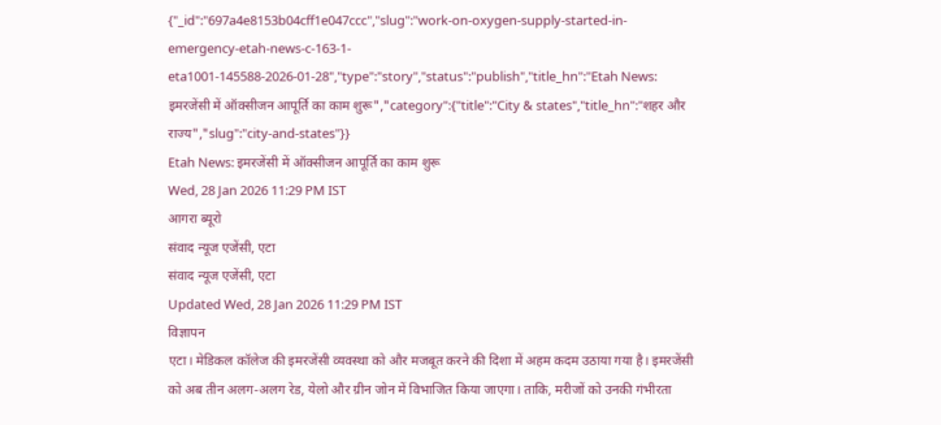{"_id":"697a4e8153b04cff1e047ccc","slug":"work-on-oxygen-supply-started-in-emergency-etah-news-c-163-1-eta1001-145588-2026-01-28","type":"story","status":"publish","title_hn":"Etah News: इमरजेंसी में ऑक्सीजन आपूर्ति का काम शुरू","category":{"title":"City & states","title_hn":"शहर और राज्य","slug":"city-and-states"}}
Etah News: इमरजेंसी में ऑक्सीजन आपूर्ति का काम शुरू
Wed, 28 Jan 2026 11:29 PM IST
आगरा ब्यूरो
संवाद न्यूज एजेंसी, एटा
संवाद न्यूज एजेंसी, एटा
Updated Wed, 28 Jan 2026 11:29 PM IST
विज्ञापन
एटा। मेडिकल कॉलेज की इमरजेंसी व्यवस्था को और मजबूत करने की दिशा में अहम कदम उठाया गया है। इमरजेंसी को अब तीन अलग-अलग रेड, येलो और ग्रीन जोन में विभाजित किया जाएगा। ताकि, मरीजों को उनकी गंभीरता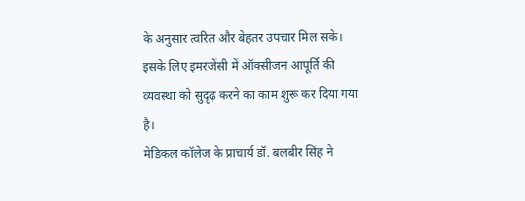के अनुसार त्वरित और बेहतर उपचार मिल सके। इसके लिए इमरजेंसी में ऑक्सीजन आपूर्ति की व्यवस्था को सुदृढ़ करने का काम शुरू कर दिया गया है।
मेडिकल कॉलेज के प्राचार्य डॉ. बलबीर सिंह ने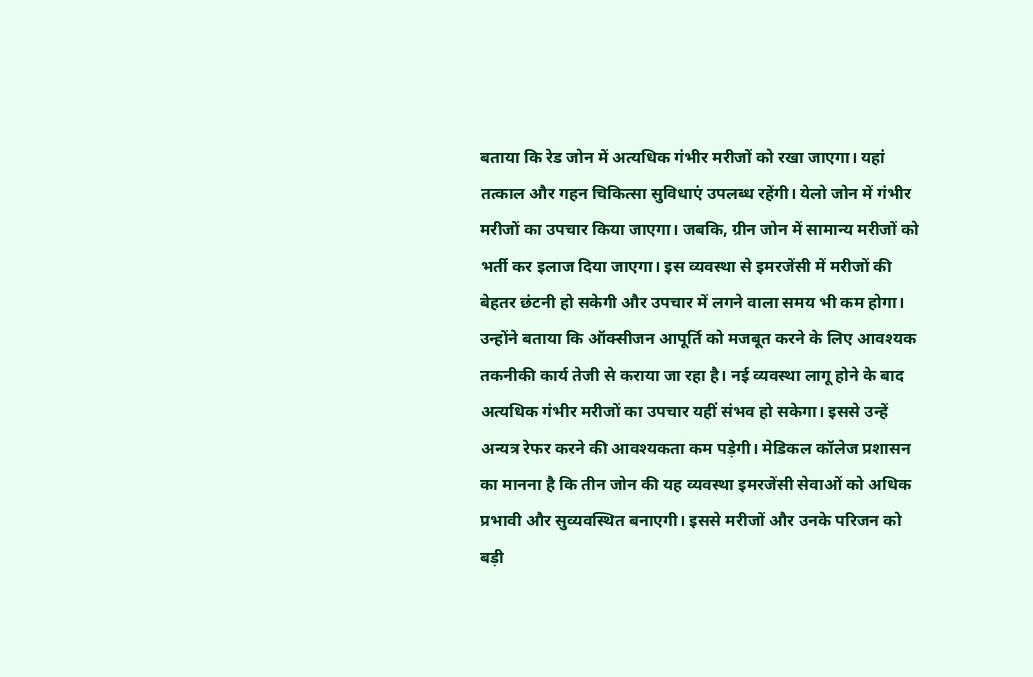बताया कि रेड जोन में अत्यधिक गंभीर मरीजों को रखा जाएगा। यहां तत्काल और गहन चिकित्सा सुविधाएं उपलब्ध रहेंगी। येलो जोन में गंभीर मरीजों का उपचार किया जाएगा। जबकि, ग्रीन जोन में सामान्य मरीजों को भर्ती कर इलाज दिया जाएगा। इस व्यवस्था से इमरजेंसी में मरीजों की बेहतर छंटनी हो सकेगी और उपचार में लगने वाला समय भी कम होगा।
उन्होंने बताया कि ऑक्सीजन आपूर्ति को मजबूत करने के लिए आवश्यक तकनीकी कार्य तेजी से कराया जा रहा है। नई व्यवस्था लागू होने के बाद अत्यधिक गंभीर मरीजों का उपचार यहीं संभव हो सकेगा। इससे उन्हें अन्यत्र रेफर करने की आवश्यकता कम पड़ेगी। मेडिकल कॉलेज प्रशासन का मानना है कि तीन जोन की यह व्यवस्था इमरजेंसी सेवाओं को अधिक प्रभावी और सुव्यवस्थित बनाएगी। इससे मरीजों और उनके परिजन को बड़ी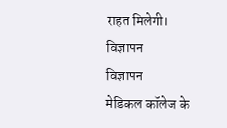राहत मिलेगी।
विज्ञापन
विज्ञापन
मेडिकल कॉलेज के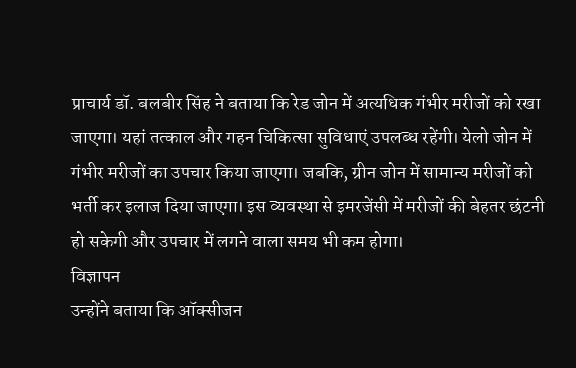प्राचार्य डॉ. बलबीर सिंह ने बताया कि रेड जोन में अत्यधिक गंभीर मरीजों को रखा जाएगा। यहां तत्काल और गहन चिकित्सा सुविधाएं उपलब्ध रहेंगी। येलो जोन में गंभीर मरीजों का उपचार किया जाएगा। जबकि, ग्रीन जोन में सामान्य मरीजों को भर्ती कर इलाज दिया जाएगा। इस व्यवस्था से इमरजेंसी में मरीजों की बेहतर छंटनी हो सकेगी और उपचार में लगने वाला समय भी कम होगा।
विज्ञापन
उन्होंने बताया कि ऑक्सीजन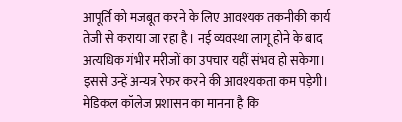आपूर्ति को मजबूत करने के लिए आवश्यक तकनीकी कार्य तेजी से कराया जा रहा है। नई व्यवस्था लागू होने के बाद अत्यधिक गंभीर मरीजों का उपचार यहीं संभव हो सकेगा। इससे उन्हें अन्यत्र रेफर करने की आवश्यकता कम पड़ेगी। मेडिकल कॉलेज प्रशासन का मानना है कि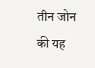तीन जोन की यह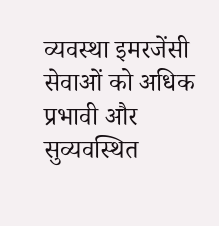व्यवस्था इमरजेंसी सेवाओं को अधिक प्रभावी और सुव्यवस्थित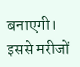बनाएगी। इससे मरीजों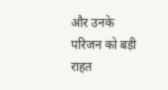और उनके परिजन को बड़ी राहत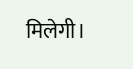मिलेगी।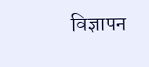विज्ञापन